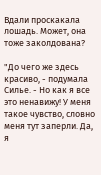Вдали проскакала лошадь. Может, она тоже заколдована?

"До чего же здесь красиво, - подумала Силье. - Но как я все это ненавижу! У меня такое чувство, словно меня тут заперли. Да, я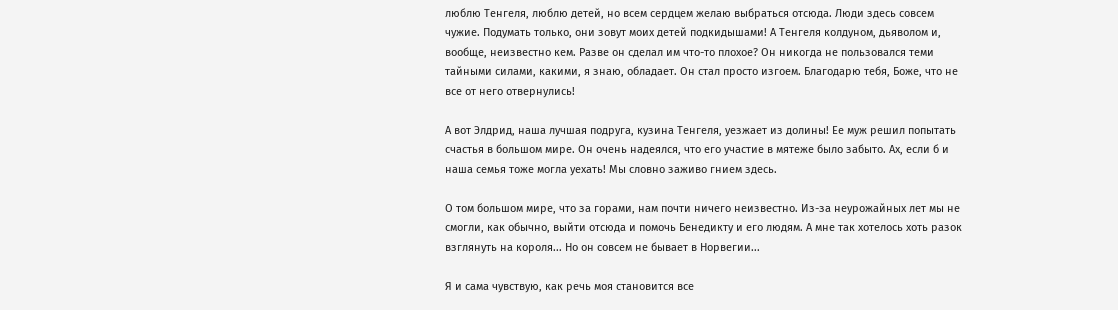люблю Тенгеля, люблю детей, но всем сердцем желаю выбраться отсюда. Люди здесь совсем чужие. Подумать только, они зовут моих детей подкидышами! А Тенгеля колдуном, дьяволом и, вообще, неизвестно кем. Разве он сделал им что-то плохое? Он никогда не пользовался теми тайными силами, какими, я знаю, обладает. Он стал просто изгоем. Благодарю тебя, Боже, что не все от него отвернулись!

А вот Элдрид, наша лучшая подруга, кузина Тенгеля, уезжает из долины! Ее муж решил попытать счастья в большом мире. Он очень надеялся, что его участие в мятеже было забыто. Ах, если б и наша семья тоже могла уехать! Мы словно заживо гнием здесь.

О том большом мире, что за горами, нам почти ничего неизвестно. Из-за неурожайных лет мы не смогли, как обычно, выйти отсюда и помочь Бенедикту и его людям. А мне так хотелось хоть разок взглянуть на короля... Но он совсем не бывает в Норвегии...

Я и сама чувствую, как речь моя становится все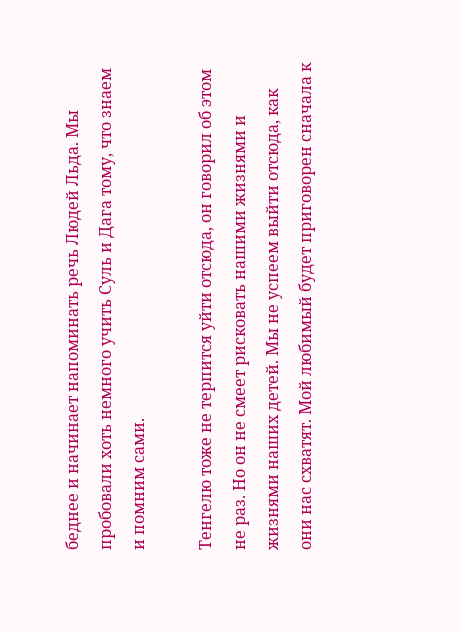беднее и начинает напоминать речь Людей Льда. Мы пробовали хоть немного учить Суль и Дага тому, что знаем и помним сами.

Тенгелю тоже не терпится уйти отсюда, он говорил об этом не раз. Но он не смеет рисковать нашими жизнями и жизнями наших детей. Мы не успеем выйти отсюда, как они нас схватят. Мой любимый будет приговорен сначала к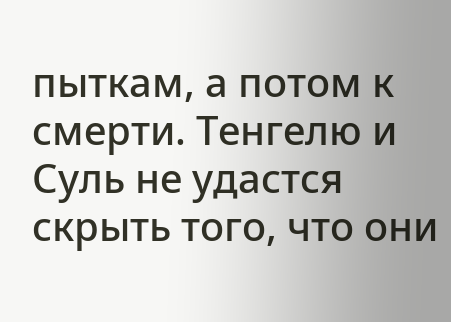пыткам, а потом к смерти. Тенгелю и Суль не удастся скрыть того, что они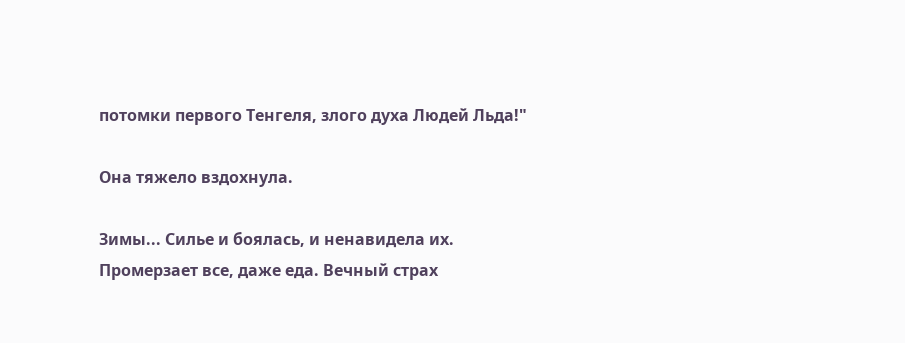потомки первого Тенгеля, злого духа Людей Льда!"

Она тяжело вздохнула.

Зимы... Силье и боялась, и ненавидела их. Промерзает все, даже еда. Вечный страх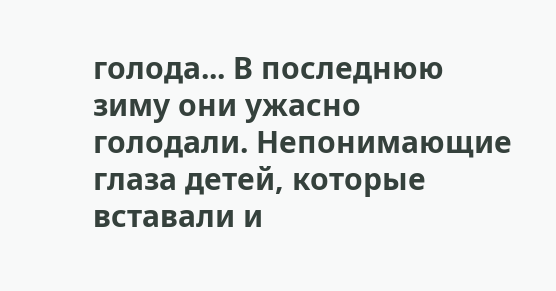голода... В последнюю зиму они ужасно голодали. Непонимающие глаза детей, которые вставали и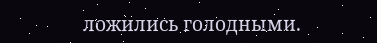ложились голодными.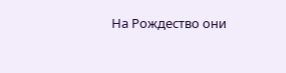На Рождество они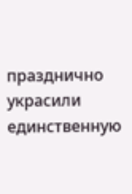празднично украсили единственную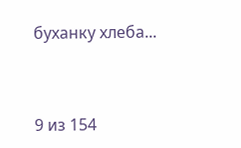буханку хлеба...



9 из 154